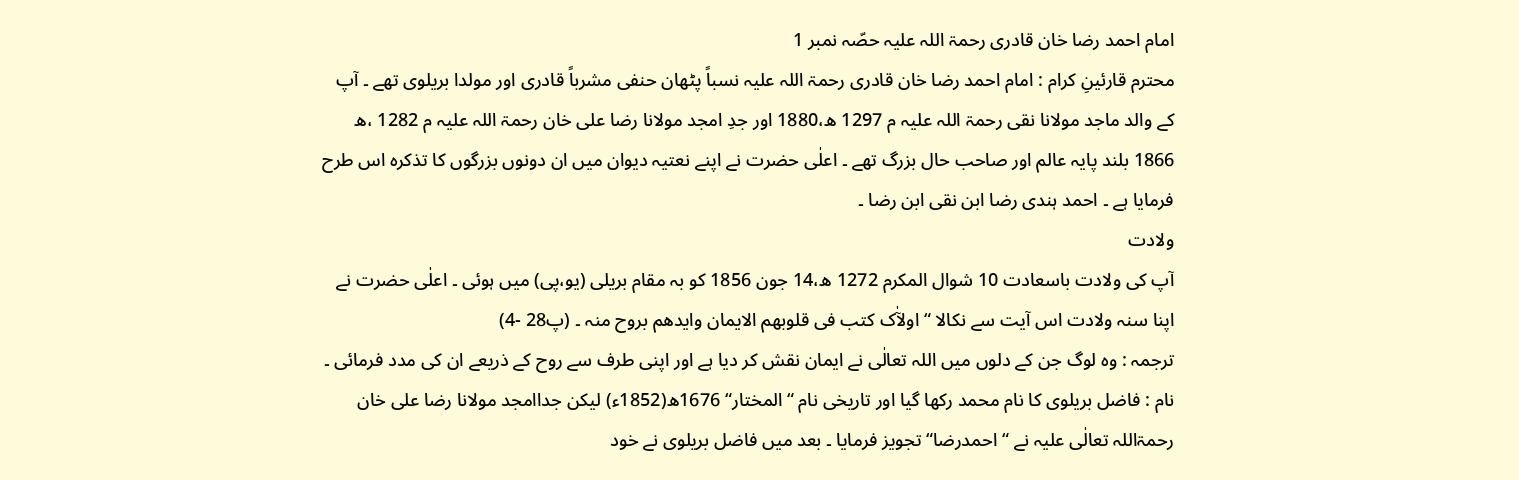امام احمد رضا خان قادری رحمۃ اللہ علیہ حصّہ نمبر 1
محترم قارئینِ کرام : امام احمد رضا خان قادری رحمۃ اللہ علیہ نسباً پٹھان حنفی مشرباً قادری اور مولدا بریلوی تھے ۔ آپ کے والد ماجد مولانا نقی رحمۃ اللہ علیہ م 1297 ھ،1880 اور جدِ امجد مولانا رضا علی خان رحمۃ اللہ علیہ م 1282 ،ھ 1866 بلند پایہ عالم اور صاحب حال بزرگ تھے ۔ اعلٰی حضرت نے اپنے نعتیہ دیوان میں ان دونوں بزرگوں کا تذکرہ اس طرح فرمایا ہے ۔ احمد ہندی رضا ابن نقی ابن رضا ۔
ولادت
آپ کی ولادت باسعادت 10 شوال المکرم 1272 ھ،14 جون 1856 کو بہ مقام بریلی (یو،پی) میں ہوئی ۔ اعلٰی حضرت نے اپنا سنہ ولادت اس آیت سے نکالا “ اولآٰک کتب فی قلوبھم الایمان وایدھم بروح منہ ۔ (پ28 -4)
ترجمہ : وہ لوگ جن کے دلوں میں اللہ تعالٰی نے ایمان نقش کر دیا ہے اور اپنی طرف سے روح کے ذریعے ان کی مدد فرمائی ۔
نام : فاضل بریلوی کا نام محمد رکھا گیا اور تاریخی نام “المختار“ 1676ھ(1852ء) لیکن جداامجد مولانا رضا علی خان رحمۃاللہ تعالٰی علیہ نے “احمدرضا“ تجویز فرمایا ۔ بعد میں فاضل بریلوی نے خود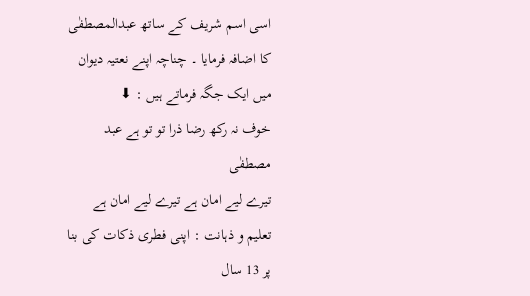اسی اسم شریف کے ساتھ عبدالمصطفٰی کا اضافہ فرمایا ۔ چناچہ اپنے نعتیہ دیوان میں ایک جگہ فرماتے ہیں : ⬇
خوف نہ رکھ رضا ذرا تو تو ہے عبد مصطفٰی
تیرے لیے امان ہے تیرے لیے امان ہے
تعلیم و ذہانت : اپنی فطری ذکات کی بنا پر 13 سال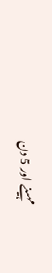مہینے اور 5 دن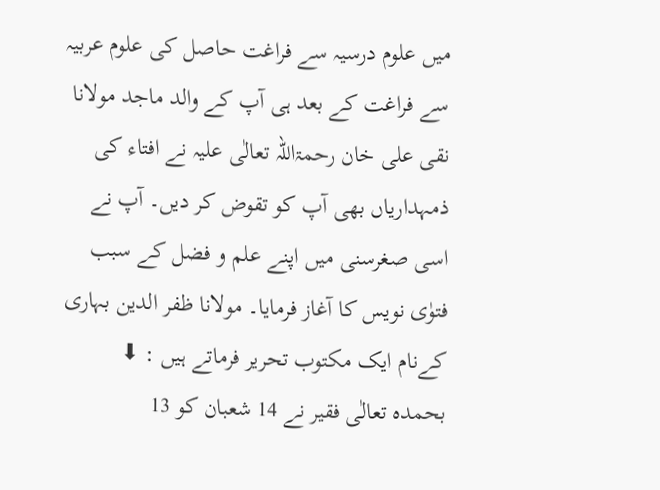میں علوم درسیہ سے فراغت حاصل کی علوم عربیہ سے فراغت کے بعد ہی آپ کے والد ماجد مولانا نقی علی خان رحمۃاللہ تعالٰی علیہ نے افتاء کی ذمہداریاں بھی آپ کو تقوض کر دیں۔ آپ نے اسی صغرسنی میں اپنے علم و فضل کے سبب فتوٰی نویس کا آغاز فرمایا۔ مولانا ظفر الدین بہاری کےنام ایک مکتوب تحریر فرماتے ہیں : ⬇
بحمدہ تعالٰی فقیر نے 14 شعبان کو 13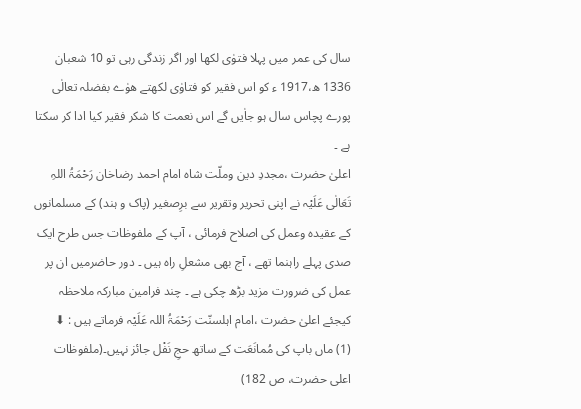سال کی عمر میں پہلا فتوٰی لکھا اور اگر زندگی رہی تو 10 شعبان 1336 ھ،1917 ء کو اس فقیر کو فتاوٰی لکھتے ھوٰے بفضلہ تعالٰی پورے پچاس سال ہو جاٰیں گے اس نعمت کا شکر فقیر کیا ادا کر سکتا ہے ۔
اعلیٰ حضرت ،مجددِ دین وملّت شاہ امام احمد رضاخان رَحْمَۃُ اللہِ تَعَالٰی عَلَیْہ نے اپنی تحریر وتقریر سے برِصغیر (پاک و ہند) کے مسلمانوں کے عقیدہ وعمل کی اصلاح فرمائی ، آپ کے ملفوظات جس طرح ایک صدی پہلے راہنما تھے ، آج بھی مشعلِ راہ ہیں ۔ دور حاضرمیں ان پر عمل کی ضرورت مزید بڑھ چکی ہے ۔ چند فرامین مبارکہ ملاحظہ کیجئے اعلیٰ حضرت ،امام اہلسنّت رَحْمَۃُ اللہ عَلَیْہ فرماتے ہیں : ⬇
(1) ماں باپ کی مُمانَعَت کے ساتھ حجِ نَفْل جائز نہیں۔(ملفوظات اعلی حضرت، ص 182)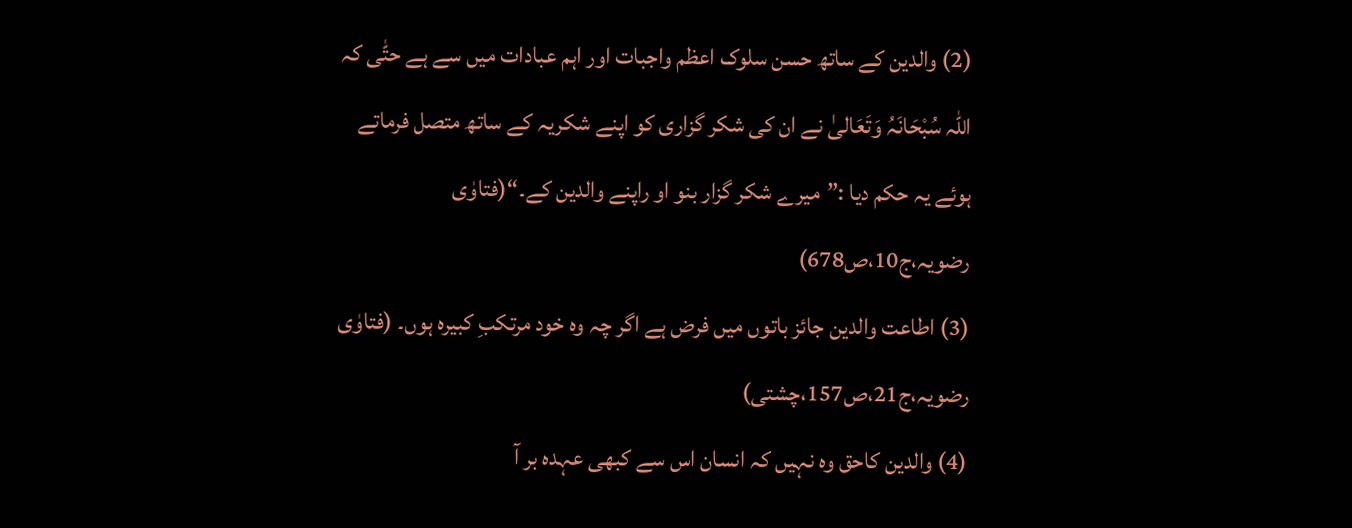(2) والدین کے ساتھ حسن سلوک اعظم واجبات اور اہم عبادات میں سے ہے حتّٰی کہ اللہ سُبْحَانَہُ وَتَعَالیٰ نے ان کی شکر گزاری کو اپنے شکریہ کے ساتھ متصل فرماتے ہوئے یہ حکم دیا :”میرے شکر گزار بنو او راپنے والدین کے۔“(فتاوٰی رضویہ،ج10،ص678)
(3) اطاعت والدین جائز باتوں میں فرض ہے اگر چہ وہ خود مرتکبِ کبیرہ ہوں۔ (فتاوٰی رضویہ،ج21،ص157،چشتی)
(4) والدین کاحق وہ نہیں کہ انسان اس سے کبھی عہدہ بر آ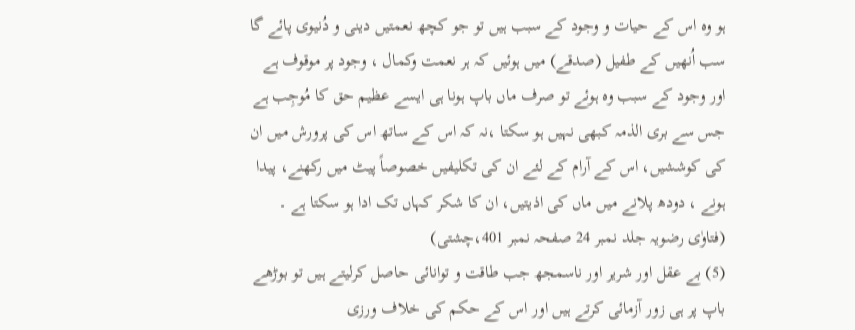ہو وہ اس کے حیات و وجود کے سبب ہیں تو جو کچھ نعمتیں دینی و دُنیوی پائے گا سب اُنھیں کے طفیل (صدقے) میں ہوئیں کہ ہر نعمت وکمال ، وجود پر موقوف ہے اور وجود کے سبب وہ ہوئے تو صرف ماں باپ ہونا ہی ایسے عظیم حق کا مُوجِب ہے جس سے بری الذمہ کبھی نہیں ہو سکتا ،نہ کہ اس کے ساتھ اس کی پرورش میں ان کی کوششیں، اس کے آرام کے لئے ان کی تکلیفیں خصوصاً پیٹ میں رکھنے، پیدا ہونے ، دودھ پلانے میں ماں کی اذیتیں، ان کا شکر کہاں تک ادا ہو سکتا ہے ۔ (فتاوٰی رضویہ جلد نمبر 24 صفحہ نمبر 401،چشتی)
(5) بے عقل اور شریر اور ناسمجھ جب طاقت و توانائی حاصل کرلیتے ہیں تو بوڑھے باپ پر ہی زور آزمائی کرتے ہیں اور اس کے حکم کی خلاف ورزی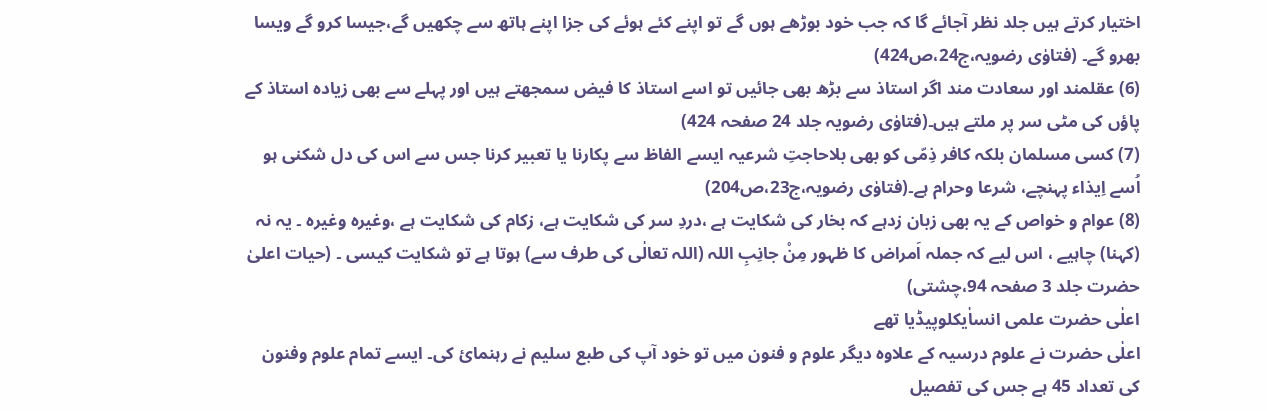اختیار کرتے ہیں جلد نظر آجائے گا کہ جب خود بوڑھے ہوں گے تو اپنے کئے ہوئے کی جزا اپنے ہاتھ سے چکھیں گے،جیسا کرو گے ویسا بھرو گے۔ (فتاوٰی رضویہ،ج24،ص424)
(6) عقلمند اور سعادت مند اگر استاذ سے بڑھ بھی جائیں تو اسے استاذ کا فیض سمجھتے ہیں اور پہلے سے بھی زیادہ استاذ کے پاؤں کی مٹی سر پر ملتے ہیں۔(فتاوٰی رضویہ جلد 24 صفحہ 424)
(7) کسی مسلمان بلکہ کافر ذِمّی کو بھی بلاحاجتِ شرعیہ ایسے الفاظ سے پکارنا یا تعبیر کرنا جس سے اس کی دل شکنی ہو اُسے اِیذاء پہنچے، شرعا وحرام ہے۔(فتاوٰی رضویہ،ج23،ص204)
(8) عوام و خواص کے یہ بھی زبان زدہے کہ بخار کی شکایت ہے ،دردِ سر کی شکایت ہے، زکام کی شکایت ہے ،وغیرہ وغیرہ ۔ یہ نہ (کہنا) چاہیے ، اس لیے کہ جملہ اَمراض کا ظہور مِنْ جانِبِ اللہ (اللہ تعالٰی کی طرف سے) ہوتا ہے تو شکایت کیسی ۔ (حیات اعلیٰ حضرت جلد 3 صفحہ 94،چشتی)
اعلٰی حضرت علمی انساٰیکلوپیڈیا تھے
اعلٰی حضرت نے علوم درسیہ کے علاوہ دیگر علوم و فنون میں تو خود آپ کی طبع سلیم نے رہنمائ کی۔ ایسے تمام علوم وفنون کی تعداد 45 ہے جس کی تفصیل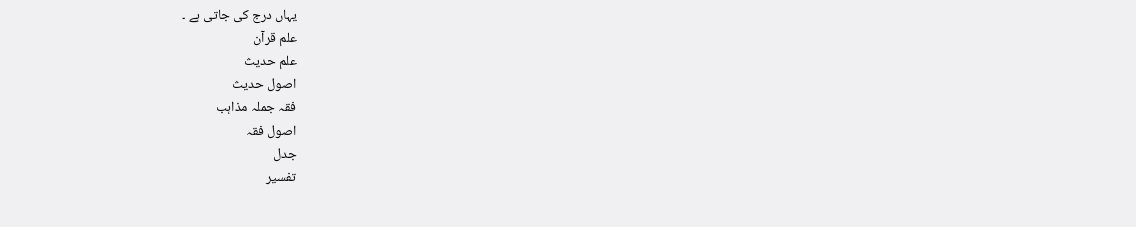یہاں درج کی جاتی ہے ۔
علم قرآن
علم حدیث
اصول حدیث
فقہ جملہ مذاہب
اصول فقہ
جدل
تفسیر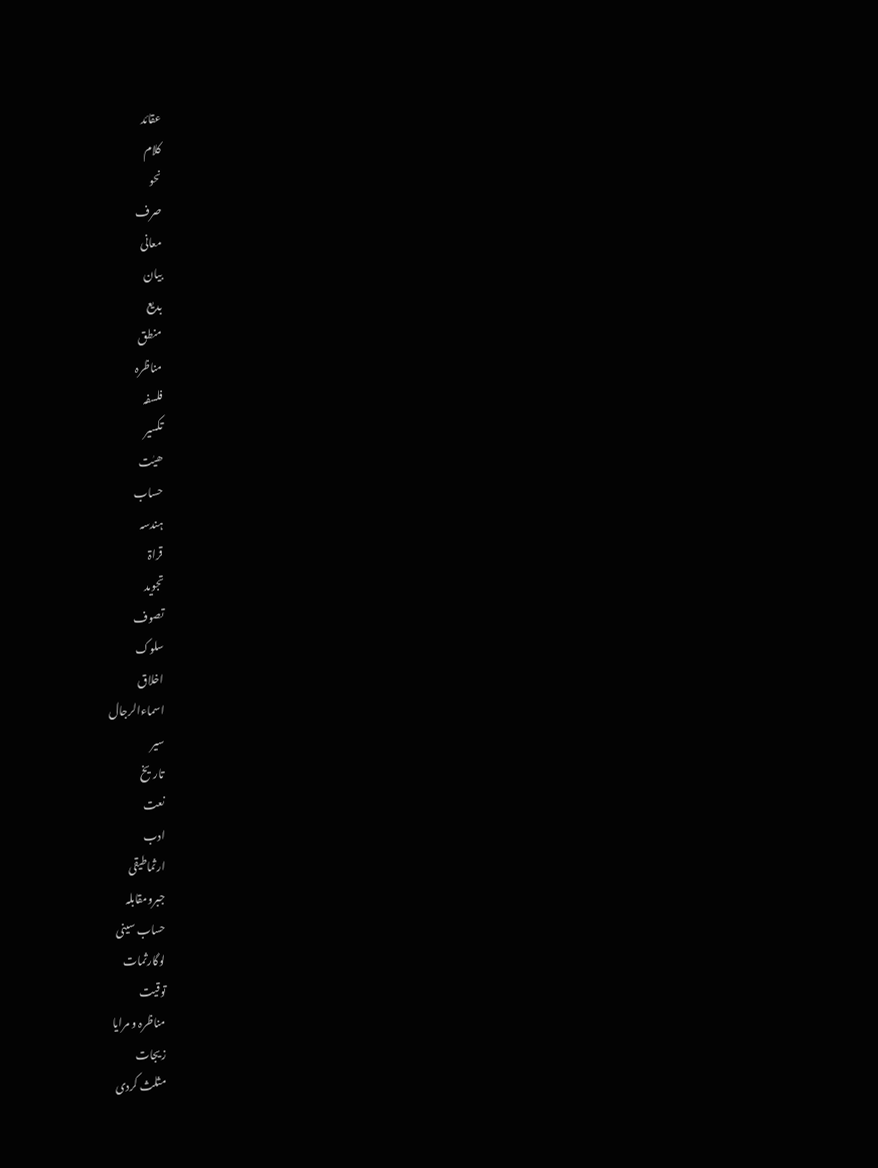عقائد
کلام
نحو
صرف
معانی
بیان
بدیع
منطق
مناظرہ
فلسفہ
تکسیر
ھیٰت
حساب
ہندسہ
قراۃ
تجوید
تصوف
سلوک
اخلاق
اسماءالرجال
سیر
تاریخ
نعت
ادب
ارثماطیقی
جبرومقابلہ
حساب سینی
لوگارثمات
توقیت
مناظرہ و مرایا
زیجات
مثلث کردی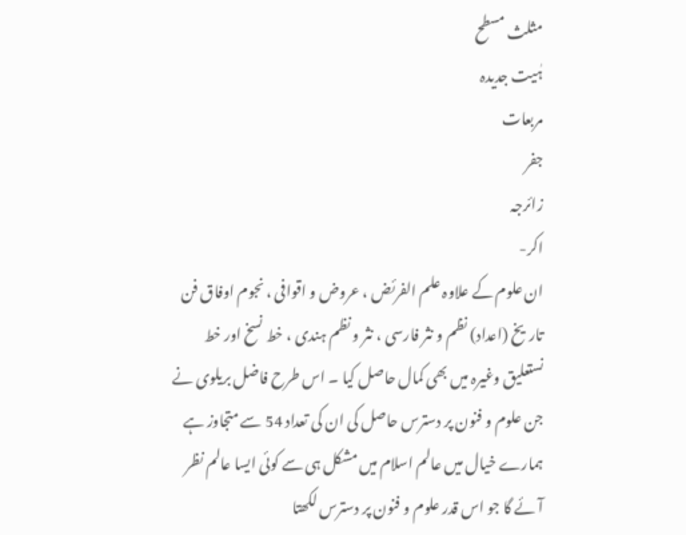مثلث مسطح
ہٰیت جدیدہ
مربعات
جفر
زائرجہ
اکر-
ان علوم کے علاوہ علم الفرئض ، عروض و اقوافی ، نجوم اوفاق فن تاریخ (اعداد) نظم و نثر فارسی ، نثر و نظم ہندی ، خط نسخ اور خط نستعلیق وغیرہ میں بھی کمال حاصل کیا ۔ اس طرح فاضل بریلوی نے جن علوم و فنون پر دسترس حاصل کی ان کی تعداد 54 سے متجاوز ہے ہمارے خیال میں عالم اسلام میں مشکل ہی سے کوئی ایسا عالم نظر آئے گا جو اس قدر علوم و فنون پر دسترس لکھتا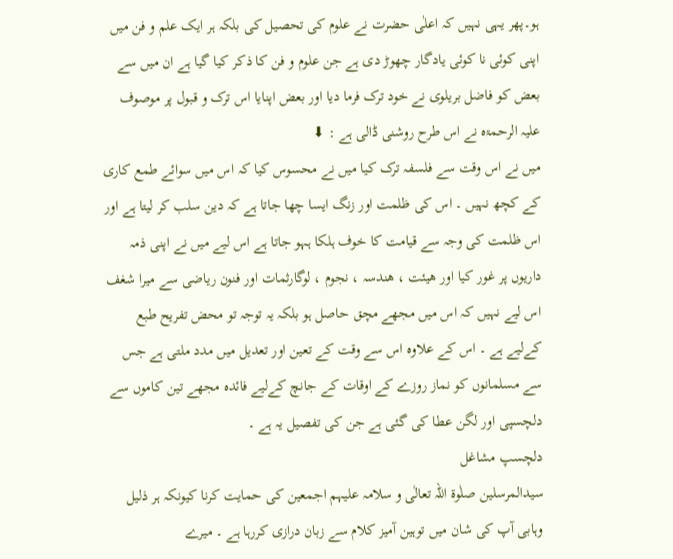ہو۔پھر یہی نہیں کہ اعلٰی حضرت نے علوم کی تحصیل کی بلکہ ہر ایک علم و فن میں اپنی کوئی نا کوئی یادگار چھوڑ دی ہے جن علوم و فن کا ذکر کیا گیا ہے ان میں سے بعض کو فاضل بریلوی نے خود ترک فرما دیا اور بعض اپنایا اس ترک و قبول پر موصوف علیہ الرحمۃہ نے اس طرح روشنی ڈالی ہے : ⬇
میں نے اس وقت سے فلسفہ ترک کیا میں نے محسوس کیا کہ اس میں سوائے طمع کاری کے کچھ نہیں ۔ اس کی ظلمت اور زنگ ایسا چھا جاتا ہے کہ دین سلب کر لیتا ہے اور اس ظلمت کی وجہ سے قیامت کا خوف ہلکا ہہو جاتا ہے اس لیے میں نے اپنی ذمہ داریوں پر غور کیا اور ھیئت ، ھندسہ ، نجوم ، لوگارثمات اور فنون ریاضی سے میرا شغف اس لیے نہیں کہ اس میں مجھے مچق حاصل ہو بلکہ یہ توجہ تو محض تفریح طبع کےلیے ہے ۔ اس کے علاوہ اس سے وقت کے تعین اور تعدیل میں مدد ملتی ہے جس سے مسلمانوں کو نماز روزے کے اوقات کے جانچ کےلیے فائدہ مجھے تین کاموں سے دلچسپی اور لگن عطا کی گئی ہے جن کی تفصیل یہ ہے ۔
دلچسپ مشاغل
سیدالمرسلین صلٰوۃ اللہ تعالٰی و سلامہ علیہم اجمعین کی حمایت کرنا کیونکہ ہر ذلیل وہابی آپ کی شان میں توہین آمیز کلام سے زبان درازی کررہا ہے ۔ میرے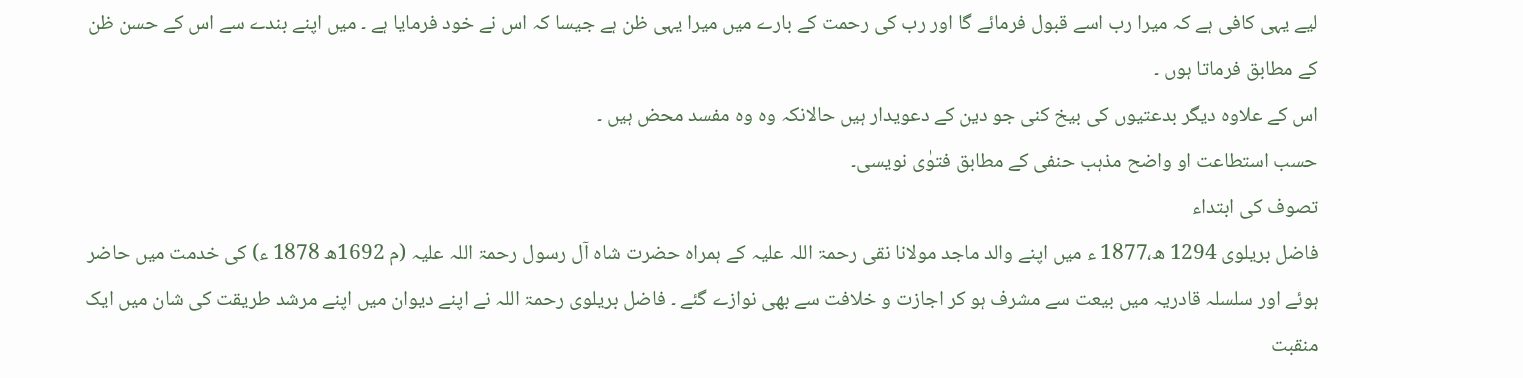لیے یہی کافی ہے کہ میرا رب اسے قبول فرمائے گا اور رب کی رحمت کے بارے میں میرا یہی ظن ہے جیسا کہ اس نے خود فرمایا ہے ۔ میں اپنے بندے سے اس کے حسن ظن کے مطابق فرماتا ہوں ۔
اس کے علاوہ دیگر بدعتیوں کی بیخ کنی جو دین کے دعویدار ہیں حالانکہ وہ وہ مفسد محض ہیں ۔
حسب استطاعت او واضح مذہب حنفی کے مطابق فتوٰی نویسی۔
تصوف کی ابتداء
فاضل بریلوی 1294 ھ،1877 ء میں اپنے والد ماجد مولانا نقی رحمۃ اللہ علیہ کے ہمراہ حضرت شاہ آل رسول رحمۃ اللہ علیہ (م 1692ھ 1878 ء) کی خدمت میں حاضر ہوئے اور سلسلہ قادریہ میں بیعت سے مشرف ہو کر اجازت و خلافت سے بھی نوازے گئے ۔ فاضل بریلوی رحمۃ اللہ نے اپنے دیوان میں اپنے مرشد طریقت کی شان میں ایک منقبت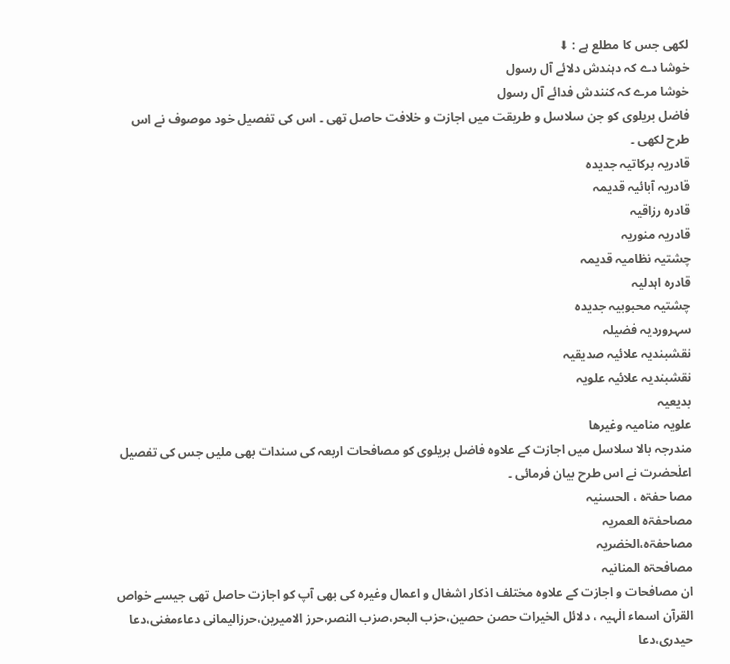لکھی جس کا مطلع ہے : ⬇
خوشا دے کہ دہندش دلائے آل رسول
خوشا مرے کہ کنندش فدائے آل رسول
فاضل بریلوی کو جن سلاسل و طریقت میں اجازت و خلافت حاصل تھی ۔ اس کی تفصیل خود موصوف نے اس طرح لکھی ۔
قادریہ برکاتیہ جدیدہ
قادریہ آبائیہ قدیمہ
قادرہ رزاقیہ
قادریہ منوریہ
چشتیہ نظامیہ قدیمہ
قادرہ اہدلیہ
چشتیہ محبوبیہ جدیدہ
سہروردیہ فضیلہ
نقشبندیہ علائیہ صدیقیہ
نقشبندیہ علائیہ علویہ
بدیعیہ
علویہ منامیہ وغیرھا
مندرجہ بالا سلاسل میں اجازت کے علاوہ فاضل بریلوی کو مصافحات اربعہ کی سندات بھی ملیں جس کی تفصیل اعلٰحضرت نے اس طرح بیان فرمائی ۔
مصا حفۃہ ، الحسنیہ
مصاحفۃہ العمریہ
مصاحفۃہ،الخضریہ
مصافحۃہ المنانیہ
ان مصافحات و اجازت کے علاوہ مختلف اذکار اشغال و اعمال وغیرہ کی بھی آپ کو اجازت حاصل تھی جیسے خواص القرآن اسماء الٰہیہ ، دلائل الخیرات حصن حصین،حزب البحر،صزب النصر،حرز الامیرین،حرزالیمانی دعاءمغنی،دعا حیدری،دعا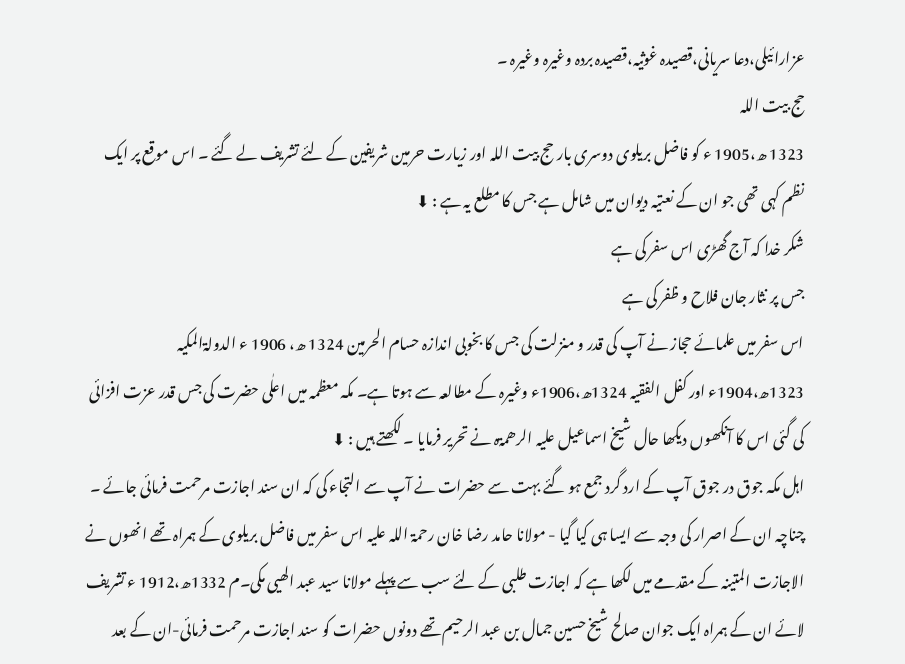عزارائیلی،دعا سریانی،قصیدہ غوثیہ،قصیدہ بردہ وغیرہ وغیرہ ۔
حج بیت اللہ
1323 ھ،1905 ء کو فاضل بریلوی دوسری بار حج بیت اللہ اور زیارت حرمین شریفین کے لئے تشریف لے گئے ۔ اس موقع پر ایک نظم کہی تھی جو ان کے نعتیہ دیوان میں شامل ہے جس کا مطلع یہ ہے : ⬇
شکر خدا کہ آج گھڑی اس سفر کی ہے
جس پر نثار جان فلاح و ظفر کی ہے
اس سفر میں علمائے حجاز نے آپ کی قدر و منزلت کی جس کا بخوبی اندازہ حسام الحرمین 1324 ھ، 1906 ء الدولۃالمکیہ 1323ھ،1904ء اور کفل الفقیہ 1324ھ،1906ء وغیرہ کے مطالعہ سے ہوتا ہے۔ مکہ معظمہ میں اعلٰی حضرت کی جس قدر عزت افزائی کی گئی اس کا آنکھوں دیکھا حال شیخ اسماعیل علیہ الرھمۃہ نے تحریر فرمایا ۔ لکھتے ہیں : ⬇
اہل مکہ جوق در جوق آپ کے ارد گرد جمع ہو گئے بہت سے حضرات نے آپ سے التجاء کی کہ ان سند اجازت مرحمت فرمائی جائے ۔ چناچہ ان کے اصرار کی وجہ سے ایسا ہی کیا گیا - مولانا حامد رضا خان رحمۃ اللہ علیہ اس سفر میں فاضل بریلوی کے ہمراہ تھے انھوں نے الاجازت المتینہ کے مقدمے میں لکھا ہے کہ اجازت طلبی کے لئے سب سے پہلے مولانا سید عبد الھیی مکی۔م 1332ھ،1912 ء تشریف لائے ان کے ہمراہ ایک جوان صالح شیخ حسین جمال بن عبد الرحیم تھے دونوں حضرات کو سند اجازت مرحمت فرمائی-ان کے بعد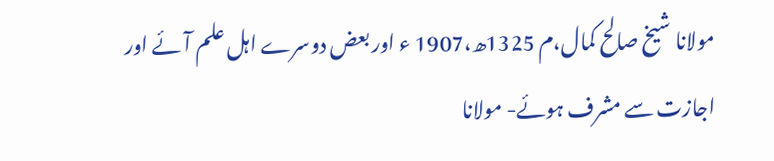مولانا شیخ صالح کمال،م 1325ھ،1907 ء اور بعض دوسرے اہل علم آئے اور اجازت سے مشرف ہوئے- مولانا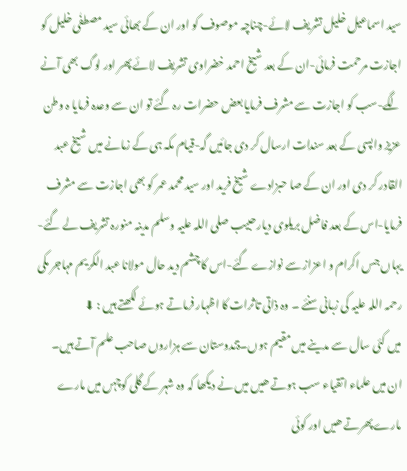سید اسماعیل خلیل تشریف لائے-چناچہ موصوف کو اور ان کے بھائی سید مصطفٰی خلیل کو اجازت مرحمت فرمائی-ان کے بعد شیخ احمد خضراوی تشریف لائے پھر اور لوگ بھی آنے لگے-سب کو اجازت سے مشرف فرمایا بعض حضرات رہ گئے تو ان سے وعدہ فرمایا ہ وطن عزیز واپسی کے بعد سندات ارسال کر دی جائیں گہ-قیام مکہ ہی کے زمانے میں شیخ عبد القادر کر دی اور ان کے صا حبزادے شیخ فرید اور سید محمد عمر کو بھی اجازت سے مشرف فرمایا-اس کے بعد فاضل بریلوی دیارحبیب صلی اللہ علیہ وسلم مدینہ منورہ تشریف لے گئے-یہاں جس اکرام و اعزاز سے نوازے گئے-اس کا چشم دید حال مولانا عبد الکریم مہاجر مکی رحمہ اللہ علیہ کی زبانی سنئے ۔ وہ ذاتی تاثرات کا اظہار فرماتے ہوئے لکھتے ہیں : ⬇
میں کئی سال سے مدینے میں مقیم ہوں۔ۃندوستان سے ہزاروں صاحب علم آتے ہیں۔ ان میں علماء اتقیاء سب ہوتے ھیں میں نے دیکھا کہ وہ شہر کے گلی کوچہں میں مارے مارے پھرتے ھیں اور کوئی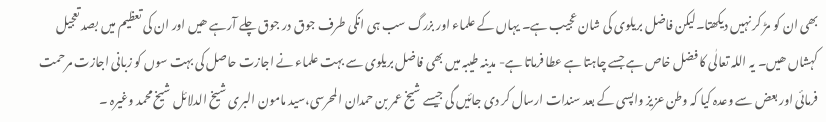بھی ان کو مڑ کر نہیں دیکھتا۔لیکن فاضل بریلوی کی شان عجیب ہے۔ یہاں کے علماء اور بزرگ سب ہی انکی طرف جوق در جوق چلے آرہے ھیں اور ان کی تعظیم میں بصد تعجیل کہشاں ھیں۔ یہ اللہ تعالٰی کا فضل خاص ہے جسے چاہتا ہے عطا فرماتا ہے- مدینہ طیبہ میں بھی فاضل بریلوی سے بہت علماء نے اجازت حاصل کی بہت سوں کو زبانی اجازت مرحمت فرمائی اور بعض سے وعدہ کیا کہ وطن عزیز واپسی کے بعد سندات ارسال کر دی جائیں گی جیسے شیخ عمر بن حمدان المحرسی،سید مامون البری شیخ الدلائل شیخ محمد وغیرہ ۔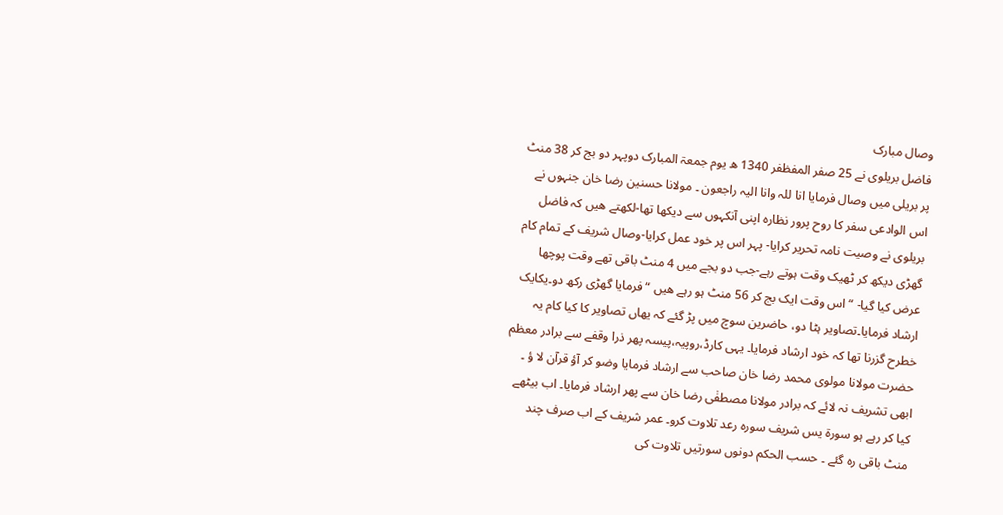وصال مبارک
فاضل بریلوی نے 25 صفر المفظفر 1340 ھ یوم جمعۃ المبارک دوپہر دو بج کر 38 منٹ پر بریلی میں وصال فرمایا انا للہ وانا الیہ راجعون ۔ مولانا حسنین رضا خان جنہوں نے اس الوادعی سفر کا روح پرور نظارہ اپنی آنکہوں سے دیکھا تھا-لکھتے ھیں کہ فاضل بریلوی نے وصیت نامہ تحریر کرایا- پہر اس پر خود عمل کرایا-وصال شریف کے تمام کام گھڑی دیکھ کر ٹھیک وقت ہوتے رہے-جب دو بجے میں 4 منٹ باقی تھے وقت پوچھا عرض کیا گیا- “اس وقت ایک بج کر 56 منٹ ہو رہے ھیں “ فرمایا گھڑی رکھ دو۔یکایک ارشاد فرمایا۔تصاویر ہٹا دو، حاضرین سوچ میں پڑ گئے کہ یھاں تصاویر کا کیا کام یہ خطرح گزرنا تھا کہ خود ارشاد فرمایا۔ یہی کارڈ،روپیہ،پیسہ پھر ذرا وقفے سے برادر معظم حضرت مولانا مولوی محمد رضا خان صاحب سے ارشاد فرمایا وضو کر آؤ قرآن لا ؤ ۔ ابھی تشریف نہ لائے کہ برادر مولانا مصطفٰی رضا خان سے پھر ارشاد فرمایا۔ اب بیٹھے کیا کر رہے ہو سورۃ یس شریف سورہ رعد تلاوت کرو۔ عمر شریف کے اب صرف چند منٹ باقی رہ گئے ۔ حسب الحکم دونوں سورتیں تلاوت کی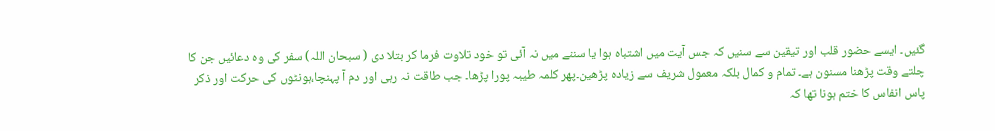گئیں۔ ایسے حضور قلب اور تیقین سے سنیں کہ جس آیت میں اشتباہ ہوا یا سننے میں نہ آئی تو خود تلاوت فرما کر بتلا دی ( سبحان اللہ) سفر کی وہ دعائیں جن کا چلتے وقت پڑھنا مسنون ہے۔ تمام و کمال بلکہ معمول شریف سے زیادہ پڑھین۔پھر کلمہ طیبہ پورا پڑھا۔ جب طاقت نہ رہی اور دم آ پہنچا،ہونٹوں کی حرکت اور ذکر پاس انفاس کا ختم ہونا تھا کہ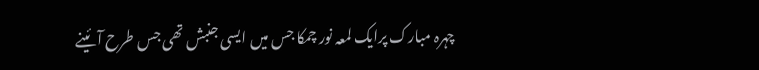چہرہ مبارک پرایک لمعہ نور چمکا جس میں ایسی جنبش تھی جس طرح آ ئینے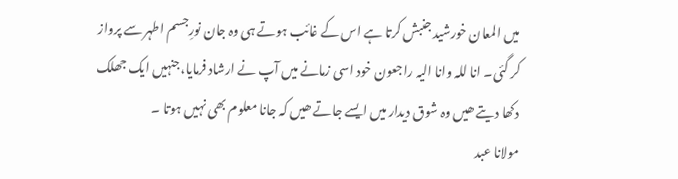میں المعان خورشید جنبش کرتا ہے اس کے غائب ہوتے ہی وہ جان نورِجسم اطہر سے پرواز کر گئی۔ انا للہ وانا الیہ راجعون خود اسی زمانے میں آپ نے ارشاد فرمایا،جنہیں ایک جھلک دکھا دیتے ھیں وہ شوق دیدار میں ایسے جاتے ھیں کہ جانا معلوم بھی نہیں ہوتا ۔
مولانا عبد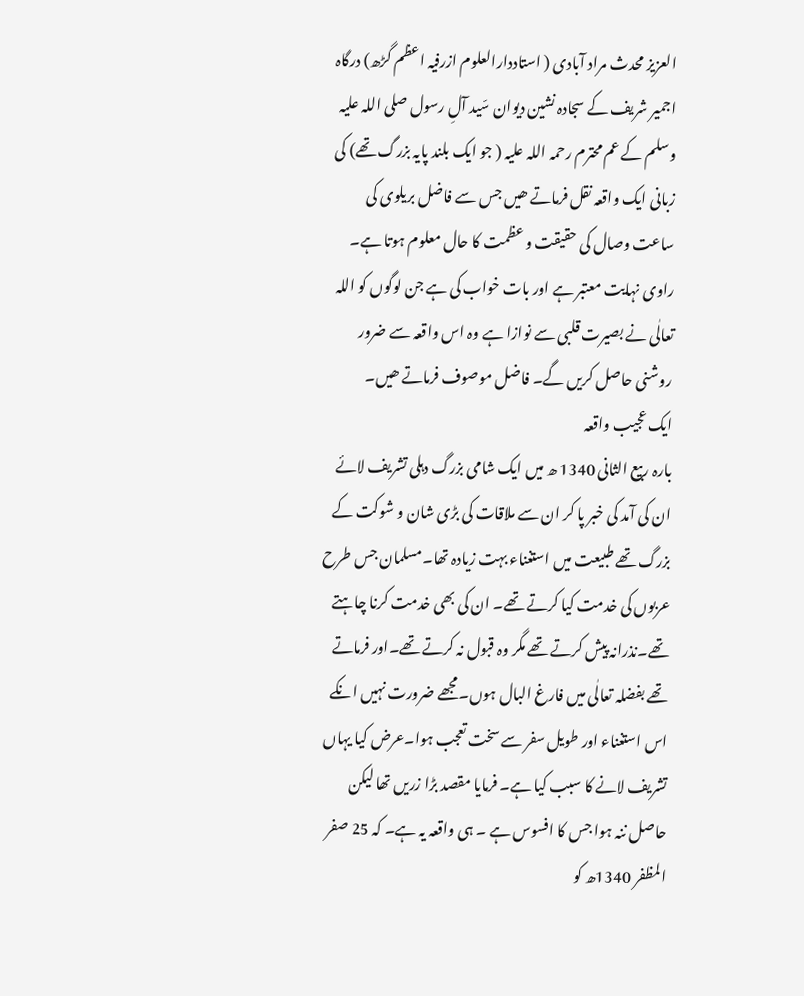العزیز محدث مراد آبادی ( استاددارالعلوم ازرفیہ اعظم گڑھ) درگاہ اجمیر شریف کے سجادہ نشین دیوان سّید آلِ رسول صلی اللہ علیہ وسلم کے عم محترم رحمہ اللہ علیہ ( جو ایک بلند پایہ بزرگ تھے) کی زبانی ایک واقعہ نقل فرماتے ھیں جس سے فاضل بریلوی کی ساعت وصال کی حقیقت و عظمت کا حال معلوم ہوتا ہے۔ راوی نہایت معتبر ہے اور بات خواب کی ہے جن لوگوں کو اللہ تعالٰی نے بصیرت قلبی سے نوازا ہے وہ اس واقعہ سے ضرور روشنی حاصل کریں گے۔ فاضل موصوف فرماتے ھیں۔
ایک عجیب واقعہ
بارہ ربیع الثانی 1340 ھ میں ایک شامی بزرگ دہلی تشریف لائے ان کی آمد کی خبر پا کر ان سے ملاقات کی بڑی شان و شوکت کے بزرگ تھے طبیعت میں استغناء بہت زیادہ تھا۔مسلمان جس طرح عربوں کی خدمت کیا کرتے تھے۔ ان کی بھی خدمت کرنا چاہتے تھے۔نذرانہ پیش کرتے تھے مگر وہ قبول نہ کرتے تھے۔اور فرماتے تھے بفضلہ تعالٰی میں فارغ البال ہوں۔مجھے ضرورت نہیں انکے اس استغناء اور طویل سفر سے سخت تعجب ہوا۔عرض کیا یہاں تشریف لانے کا سبب کیا ہے۔ فرمایا مقصد بڑا زریں تھا لیکن حاصل ننہ ہوا جس کا افسوس ہے ۔ ہی واقعہ یہ ہے۔ کہ 25 صفر المظفر 1340ھ کو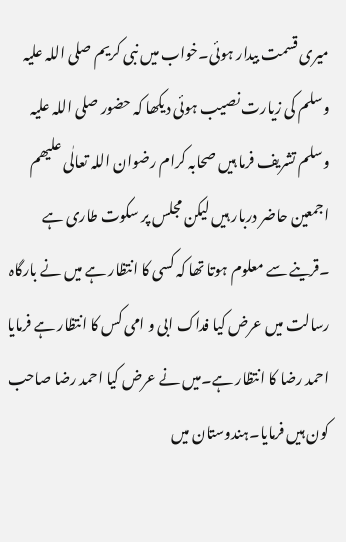میری قسمت بیدار ہوئی۔خواب میں نبی کریم صلی اللہ علیہ وسلم کی زیارت نصیب ہوئی دیکھا کہ حضور صلی اللہ علیہ وسلم تشریف فرما ہیں صحابہ کرام رضوان اللہ تعالٰی علیھم اجمعین حاضر دربار ہیں لیکن مجلس پر سکوت طاری ہے ۔قرینے سے معلوم ہوتا تھا کہ کسی کا انتظار ہے میں نے بارگاہ رسالت میں عرض کیا فداک ابی و امی کس کا انتظار ہے فرمایا احمد رضا کا انتظار ہے۔میں نے عرض کیا احمد رضا صاحب کون ہیں فرمایا۔ہندوستان میں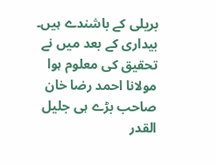بریلی کے باشندے ہیں۔ بیداری کے بعد میں نے تحقیق کی معلوم ہوا مولانا احمد رضا خان صاحب بڑے ہی جلیل القدر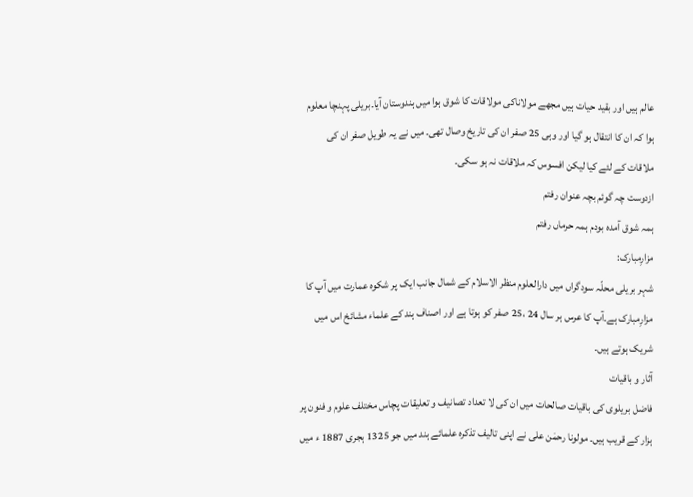عالم ہیں اور بقید حیات ہیں مجھے مولاناکی مولاقات کا شوق ہوا میں ہندوستان آیا۔بریلی پہنچا معلوم ہوا کہ ان کا انتقال ہو گیا اور وہی 25 صفر ان کی تاریخ وصال تھی۔ میں نے یہ طویل صفر ان کی ملاقات کے لئے کیا لیکن افسوس کہ ملاقات نہ ہو سکی۔
ازدوست چہ گوئم بچہ عنوان رفتم
ہمہ شوق آمدہ بودم ہمہ حرماں رفتم
مزارِمبارک:
شہر بریلی محلّہ سودگراں میں دارالعلوم منظر الاسلام کے شمال جانب ایک پر شکوہ عمارت میں آپ کا مزارِمبارک ہے۔آپ کا عرس ہر سال 24 ،25 صفر کو ہوتا ہے اور اصناف ہند کے علماء مشائخ اس میں شریک ہوتے ہیں۔
آثار و باقیات
فاضل بریلوی کی باقیات صالحات میں ان کی لا تعداد تصانیف و تعلیقات پچاس مختلف علوم و فنون پر ہزار کے قریب ہیں۔ مولونا رحمٰن علی نے اپنی تالیف تذکرہ علمائے ہند میں جو 1325 ہجری 1887 ء میں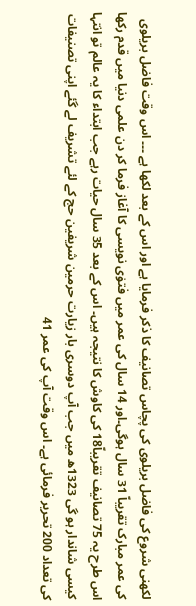لکھنی شروع کی فاضل بریلوی کی پچاس تصانیف کا ذکر فرمایا ہے اور اس کے بعد لکھا ہے ۔۔۔ اس وقت فاضل بریلوی کی عمر مبارک تقریباّ 31 سال ہوگی۔اور 14 سال کی عمر میں فتوٰی نویسی کا آغاز فرما کر دن علمی دنیا میں قدم رکھا اس طرح یہ 75 تصانیف تقریباّ18 کی کاوش کا نتیجہ ہیں۔ اس کے بعد 35 سال حیات رہے جب ابتداء کا یہ عالم تو انتہا کیسی شاندار ہو گی 1323ھ میں جب آپ دوسری بار زیارت حرمین شریفین حج کے لئے تشریف لے گئے اپنی تصنیفات کی تعداد 200 تحریر فرمائی ہے۔ اس وقت آپ کی عمر 41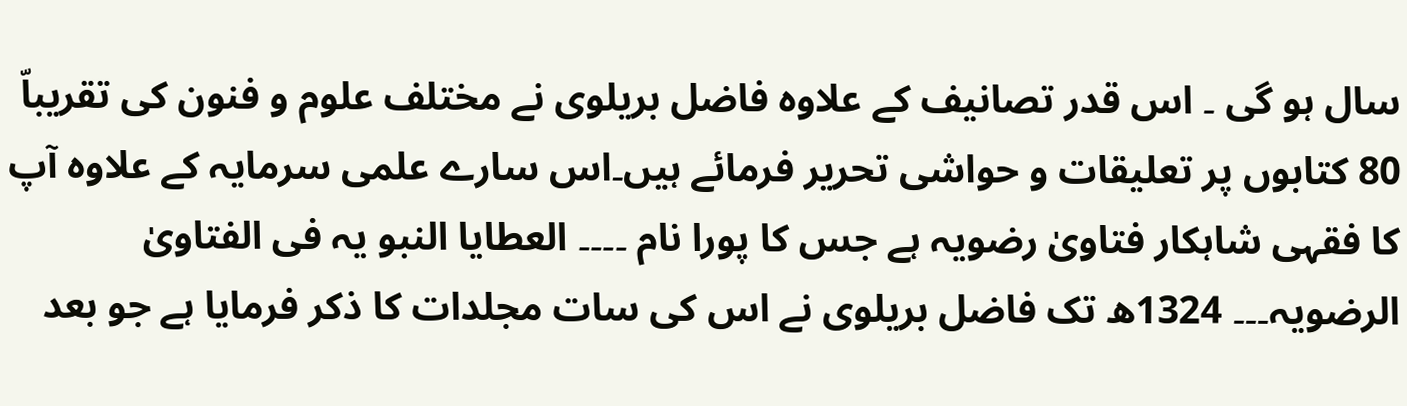سال ہو گی ۔ اس قدر تصانیف کے علاوہ فاضل بریلوی نے مختلف علوم و فنون کی تقریباّ 80 کتابوں پر تعلیقات و حواشی تحریر فرمائے ہیں۔اس سارے علمی سرمایہ کے علاوہ آپ کا فقہی شاہکار فتاویٰ رضویہ ہے جس کا پورا نام ۔۔۔۔ العطایا النبو یہ فی الفتاویٰ الرضویہ۔۔۔ 1324ھ تک فاضل بریلوی نے اس کی سات مجلدات کا ذکر فرمایا ہے جو بعد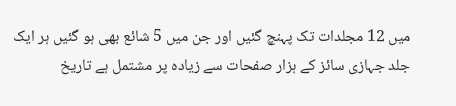میں 12 مجلدات تک پہنچ گئیں اور جن میں 5 شائع بھی ہو گئیں ہر ایک جلد جہازی سائز کے ہزار صفحات سے زیادہ پر مشتمل ہے تاریخ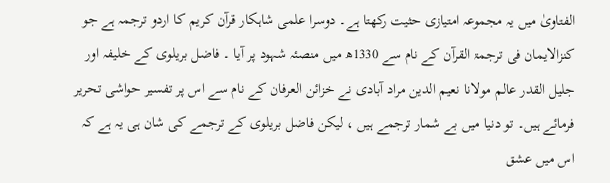الفتاویٰ میں یہ مجموعہ امتیازی حثیت رکھتا ہے۔ دوسرا علمی شاہکار قرآن کریم کا اردو ترجمہ ہے جو کنزالایمان فی ترجمۃ القرآن کے نام سے 1330ھ میں منصئہ شہود پر آیا ۔ فاضل بریلوی کے خلیفہ اور جلیل القدر عالم مولانا نعیم الدین مراد آبادی نے خزائن العرفان کے نام سے اس پر تفسیر حواشی تحریر فرمائے ہیں۔ تو دنیا میں بے شمار ترجمے ہیں ، لیکن فاضل بریلوی کے ترجمے کی شان ہی یہ ہے کہ اس میں عشق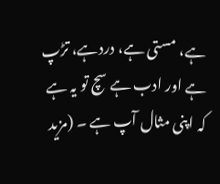ہے، مستی ہے، دردہے، تڑپ ہے اور ادب ہے سچ تو یہ ہے کہ اپنی مثال آپ ہے ۔ (مزید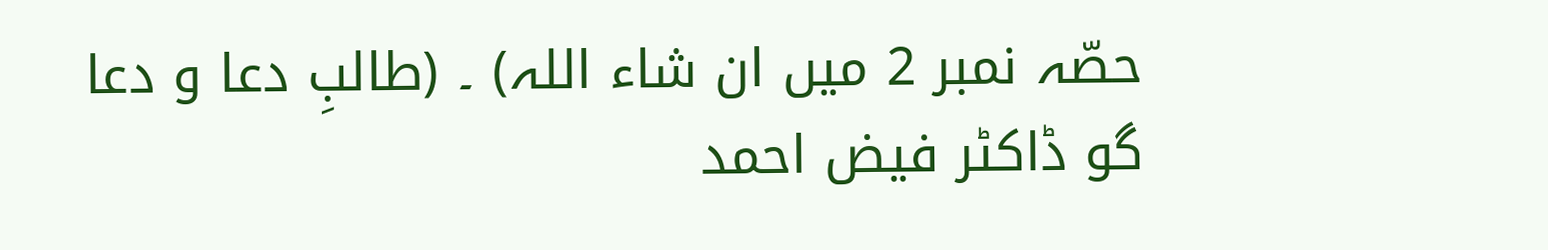حصّہ نمبر 2 میں ان شاء اللہ) ۔ (طالبِ دعا و دعا گو ڈاکٹر فیض احمد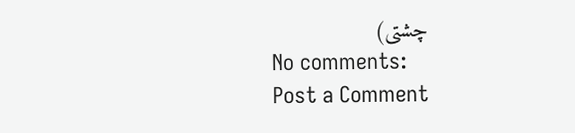چشتی)
No comments:
Post a Comment